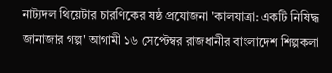নাট্যদল থিয়েটার চারণিকের ষষ্ঠ প্রযোজনা 'কালযাত্রা: একটি নিষিদ্ধ জানাজার গল্প' আগামী ১৬ সেপ্টেম্বর রাজধানীর বাংলাদেশ শিল্পকলা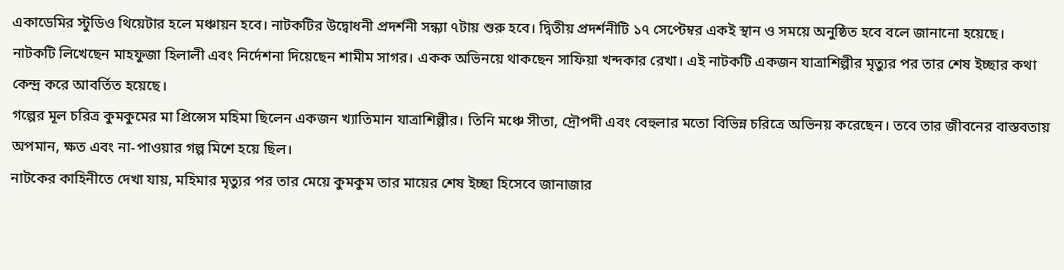একাডেমির স্টুডিও থিয়েটার হলে মঞ্চায়ন হবে। নাটকটির উদ্বোধনী প্রদর্শনী সন্ধ্যা ৭টায় শুরু হবে। দ্বিতীয় প্রদর্শনীটি ১৭ সেপ্টেম্বর একই স্থান ও সময়ে অনুষ্ঠিত হবে বলে জানানো হয়েছে।
নাটকটি লিখেছেন মাহফুজা হিলালী এবং নির্দেশনা দিয়েছেন শামীম সাগর। একক অভিনয়ে থাকছেন সাফিয়া খন্দকার রেখা। এই নাটকটি একজন যাত্রাশিল্পীর মৃত্যুর পর তার শেষ ইচ্ছার কথা কেন্দ্র করে আবর্তিত হয়েছে।
গল্পের মূল চরিত্র কুমকুমের মা প্রিন্সেস মহিমা ছিলেন একজন খ্যাতিমান যাত্রাশিল্পীর। তিনি মঞ্চে সীতা, দ্রৌপদী এবং বেহুলার মতো বিভিন্ন চরিত্রে অভিনয় করেছেন। তবে তার জীবনের বাস্তবতায় অপমান, ক্ষত এবং না-পাওয়ার গল্প মিশে হয়ে ছিল।
নাটকের কাহিনীতে দেখা যায়, মহিমার মৃত্যুর পর তার মেয়ে কুমকুম তার মায়ের শেষ ইচ্ছা হিসেবে জানাজার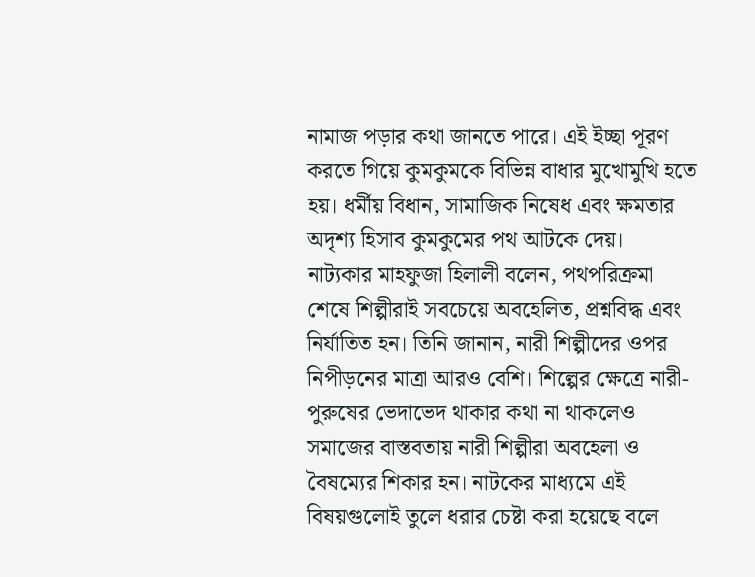নামাজ পড়ার কথা জানতে পারে। এই ইচ্ছা পূরণ করতে গিয়ে কুমকুমকে বিভিন্ন বাধার মুখোমুখি হতে হয়। ধর্মীয় বিধান, সামাজিক নিষেধ এবং ক্ষমতার অদৃশ্য হিসাব কুমকুমের পথ আটকে দেয়।
নাট্যকার মাহফুজা হিলালী বলেন, পথপরিক্রমা শেষে শিল্পীরাই সবচেয়ে অবহেলিত, প্রশ্নবিদ্ধ এবং নির্যাতিত হন। তিনি জানান, নারী শিল্পীদের ওপর নিপীড়নের মাত্রা আরও বেশি। শিল্পের ক্ষেত্রে নারী-পুরুষের ভেদাভেদ থাকার কথা না থাকলেও সমাজের বাস্তবতায় নারী শিল্পীরা অবহেলা ও বৈষম্যের শিকার হন। নাটকের মাধ্যমে এই বিষয়গুলোই তুলে ধরার চেষ্টা করা হয়েছে বলে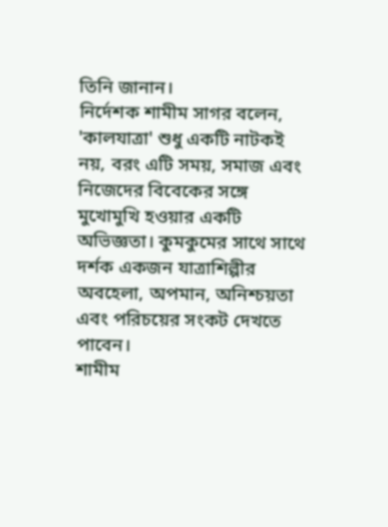তিনি জানান।
নির্দেশক শামীম সাগর বলেন, 'কালযাত্রা' শুধু একটি নাটকই নয়, বরং এটি সময়, সমাজ এবং নিজেদের বিবেকের সঙ্গে মুখোমুখি হওয়ার একটি অভিজ্ঞতা। কুমকুমের সাথে সাথে দর্শক একজন যাত্রাশিল্পীর অবহেলা, অপমান, অনিশ্চয়তা এবং পরিচয়ের সংকট দেখতে পাবেন।
শামীম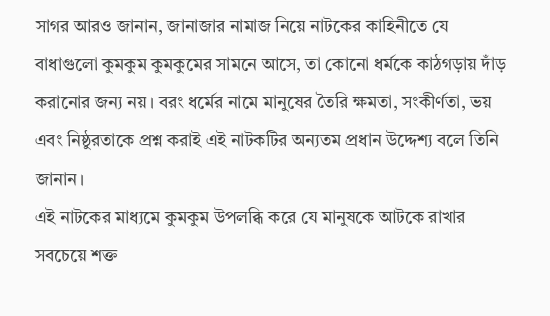সাগর আরও জানান, জানাজার নামাজ নিয়ে নাটকের কাহিনীতে যে বাধাগুলো কুমকুম কুমকুমের সামনে আসে, তা কোনো ধর্মকে কাঠগড়ায় দাঁড় করানোর জন্য নয়। বরং ধর্মের নামে মানুষের তৈরি ক্ষমতা, সংকীর্ণতা, ভয় এবং নিষ্ঠুরতাকে প্রশ্ন করাই এই নাটকটির অন্যতম প্রধান উদ্দেশ্য বলে তিনি জানান।
এই নাটকের মাধ্যমে কুমকুম উপলব্ধি করে যে মানুষকে আটকে রাখার সবচেয়ে শক্ত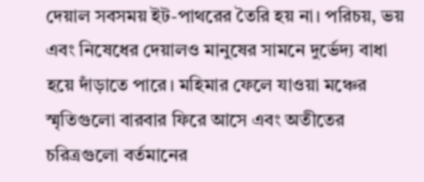দেয়াল সবসময় ইট-পাথরের তৈরি হয় না। পরিচয়, ভয় এবং নিষেধের দেয়ালও মানুষের সামনে দুর্ভেদ্য বাধা হয়ে দাঁড়াতে পারে। মহিমার ফেলে যাওয়া মঞ্চের স্মৃতিগুলো বারবার ফিরে আসে এবং অতীতের চরিত্রগুলো বর্তমানের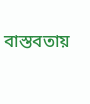বাস্তবতায়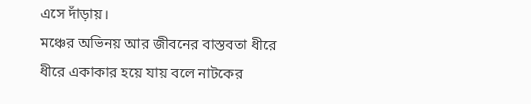এসে দাঁড়ায়।
মঞ্চের অভিনয় আর জীবনের বাস্তবতা ধীরে ধীরে একাকার হয়ে যায় বলে নাটকের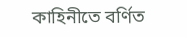কাহিনীতে বর্ণিত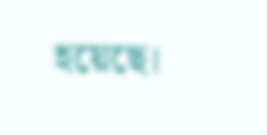হয়েছে।